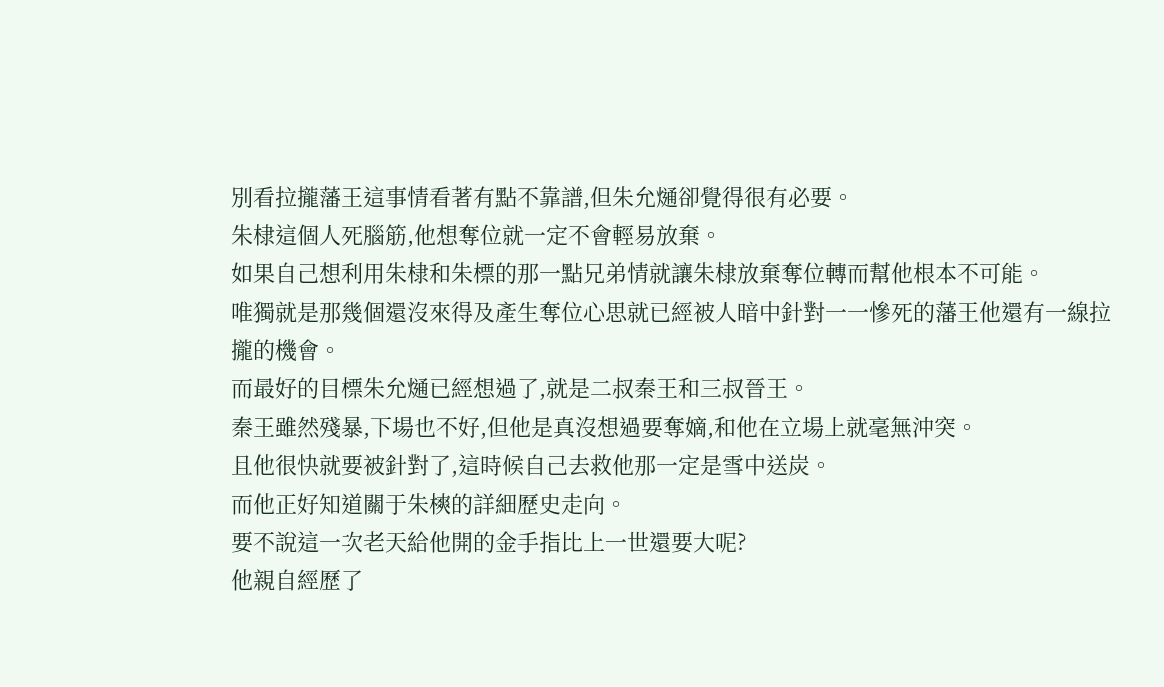別看拉攏藩王這事情看著有點不靠譜,但朱允熥卻覺得很有必要。
朱棣這個人死腦筋,他想奪位就一定不會輕易放棄。
如果自己想利用朱棣和朱標的那一點兄弟情就讓朱棣放棄奪位轉而幫他根本不可能。
唯獨就是那幾個還沒來得及產生奪位心思就已經被人暗中針對一一慘死的藩王他還有一線拉攏的機會。
而最好的目標朱允熥已經想過了,就是二叔秦王和三叔晉王。
秦王雖然殘暴,下場也不好,但他是真沒想過要奪嫡,和他在立場上就毫無沖突。
且他很快就要被針對了,這時候自己去救他那一定是雪中送炭。
而他正好知道關于朱樉的詳細歷史走向。
要不說這一次老天給他開的金手指比上一世還要大呢?
他親自經歷了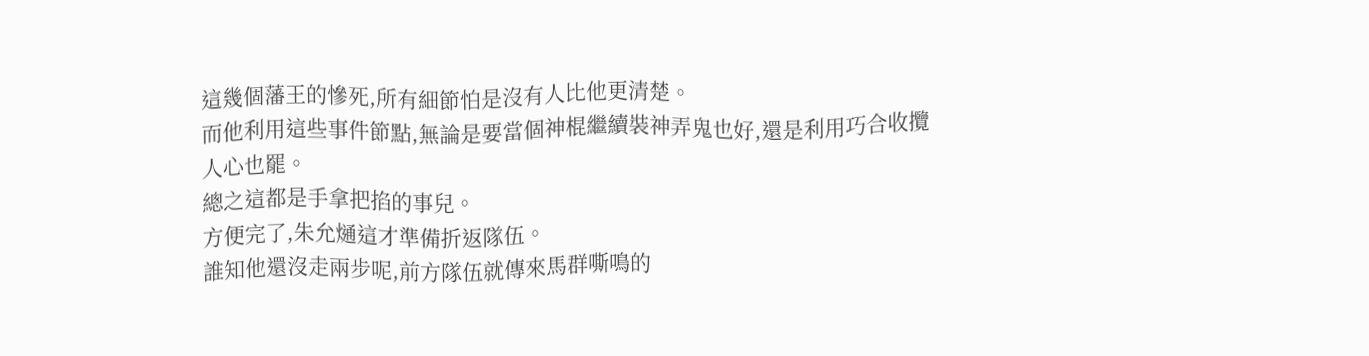這幾個藩王的慘死,所有細節怕是沒有人比他更清楚。
而他利用這些事件節點,無論是要當個神棍繼續裝神弄鬼也好,還是利用巧合收攬人心也罷。
總之這都是手拿把掐的事兒。
方便完了,朱允熥這才準備折返隊伍。
誰知他還沒走兩步呢,前方隊伍就傳來馬群嘶鳴的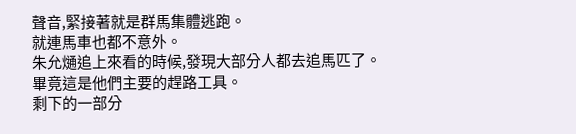聲音,緊接著就是群馬集體逃跑。
就連馬車也都不意外。
朱允熥追上來看的時候,發現大部分人都去追馬匹了。
畢竟這是他們主要的趕路工具。
剩下的一部分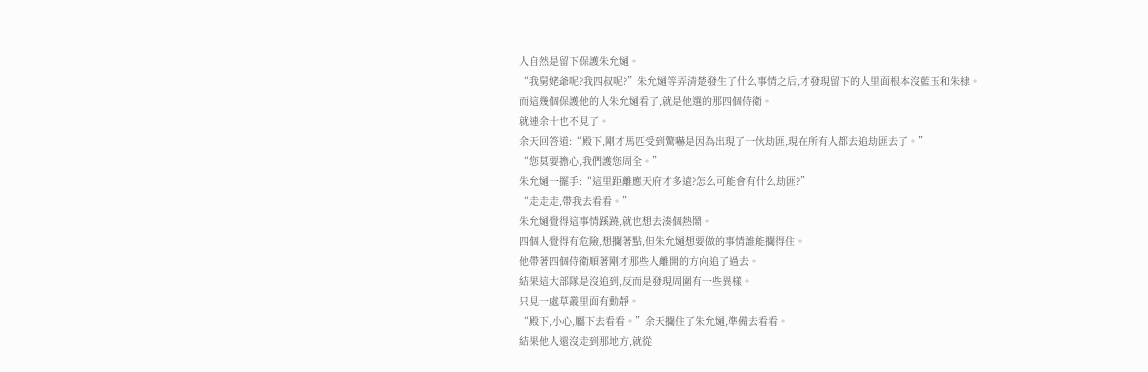人自然是留下保護朱允熥。
“我舅姥爺呢?我四叔呢?”朱允熥等弄清楚發生了什么事情之后,才發現留下的人里面根本沒藍玉和朱棣。
而這幾個保護他的人朱允熥看了,就是他選的那四個侍衛。
就連余十也不見了。
余天回答道:“殿下,剛才馬匹受到驚嚇是因為出現了一伙劫匪,現在所有人都去追劫匪去了。”
“您莫要擔心,我們護您周全。”
朱允熥一擺手:“這里距離應天府才多遠?怎么可能會有什么劫匪?”
“走走走,帶我去看看。”
朱允熥覺得這事情蹊蹺,就也想去湊個熱鬧。
四個人覺得有危險,想攔著點,但朱允熥想要做的事情誰能攔得住。
他帶著四個侍衛順著剛才那些人離開的方向追了過去。
結果這大部隊是沒追到,反而是發現周圍有一些異樣。
只見一處草叢里面有動靜。
“殿下,小心,屬下去看看。”余天攔住了朱允熥,準備去看看。
結果他人還沒走到那地方,就從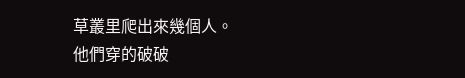草叢里爬出來幾個人。
他們穿的破破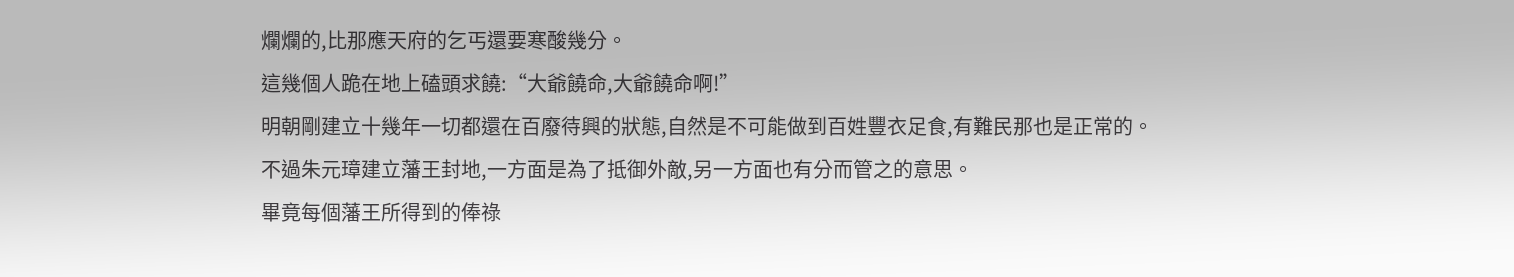爛爛的,比那應天府的乞丐還要寒酸幾分。
這幾個人跪在地上磕頭求饒:“大爺饒命,大爺饒命啊!”
明朝剛建立十幾年一切都還在百廢待興的狀態,自然是不可能做到百姓豐衣足食,有難民那也是正常的。
不過朱元璋建立藩王封地,一方面是為了抵御外敵,另一方面也有分而管之的意思。
畢竟每個藩王所得到的俸祿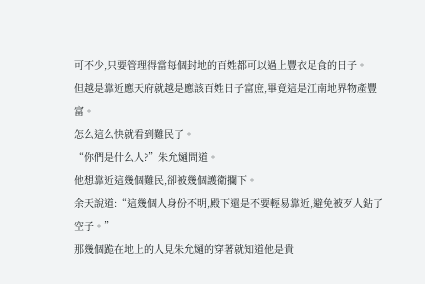可不少,只要管理得當每個封地的百姓都可以過上豐衣足食的日子。
但越是靠近應天府就越是應該百姓日子富庶,畢竟這是江南地界物產豐富。
怎么這么快就看到難民了。
“你們是什么人?”朱允熥問道。
他想靠近這幾個難民,卻被幾個護衛攔下。
余天說道:“這幾個人身份不明,殿下還是不要輕易靠近,避免被歹人鉆了空子。”
那幾個跪在地上的人見朱允熥的穿著就知道他是貴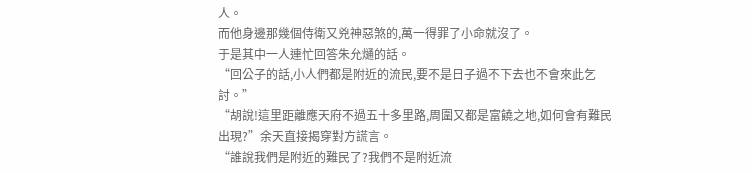人。
而他身邊那幾個侍衛又兇神惡煞的,萬一得罪了小命就沒了。
于是其中一人連忙回答朱允熥的話。
“回公子的話,小人們都是附近的流民,要不是日子過不下去也不會來此乞討。”
“胡說!這里距離應天府不過五十多里路,周圍又都是富饒之地,如何會有難民出現?”余天直接揭穿對方謊言。
“誰說我們是附近的難民了?我們不是附近流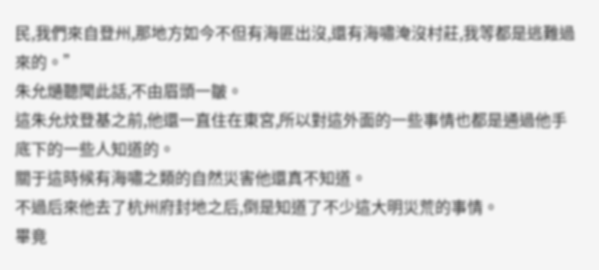民,我們來自登州,那地方如今不但有海匪出沒,還有海嘯淹沒村莊,我等都是逃難過來的。”
朱允熥聽聞此話,不由眉頭一皺。
這朱允炆登基之前,他還一直住在東宮,所以對這外面的一些事情也都是通過他手底下的一些人知道的。
關于這時候有海嘯之類的自然災害他還真不知道。
不過后來他去了杭州府封地之后,倒是知道了不少這大明災荒的事情。
畢竟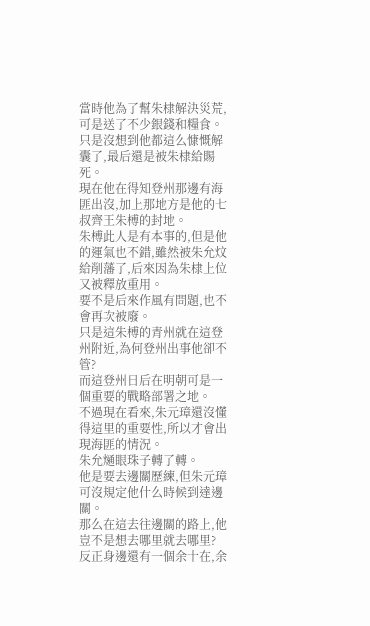當時他為了幫朱棣解決災荒,可是送了不少銀錢和糧食。
只是沒想到他都這么慷慨解囊了,最后還是被朱棣給賜死。
現在他在得知登州那邊有海匪出沒,加上那地方是他的七叔齊王朱榑的封地。
朱榑此人是有本事的,但是他的運氣也不錯,雖然被朱允炆給削藩了,后來因為朱棣上位又被釋放重用。
要不是后來作風有問題,也不會再次被廢。
只是這朱榑的青州就在這登州附近,為何登州出事他卻不管?
而這登州日后在明朝可是一個重要的戰略部署之地。
不過現在看來,朱元璋還沒懂得這里的重要性,所以才會出現海匪的情況。
朱允熥眼珠子轉了轉。
他是要去邊關歷練,但朱元璋可沒規定他什么時候到達邊關。
那么在這去往邊關的路上,他豈不是想去哪里就去哪里?
反正身邊還有一個余十在,余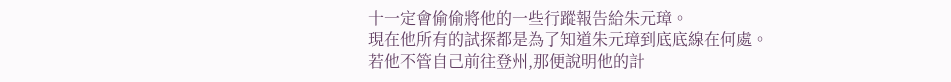十一定會偷偷將他的一些行蹤報告給朱元璋。
現在他所有的試探都是為了知道朱元璋到底底線在何處。
若他不管自己前往登州,那便說明他的計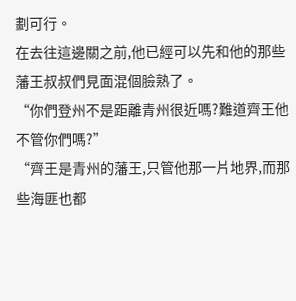劃可行。
在去往這邊關之前,他已經可以先和他的那些藩王叔叔們見面混個臉熟了。
“你們登州不是距離青州很近嗎?難道齊王他不管你們嗎?”
“齊王是青州的藩王,只管他那一片地界,而那些海匪也都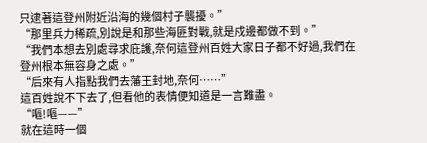只逮著這登州附近沿海的幾個村子襲擾。”
“那里兵力稀疏,別說是和那些海匪對戰,就是戍邊都做不到。”
“我們本想去別處尋求庇護,奈何這登州百姓大家日子都不好過,我們在登州根本無容身之處。”
“后來有人指點我們去藩王封地,奈何……”
這百姓說不下去了,但看他的表情便知道是一言難盡。
“嘔!嘔——”
就在這時一個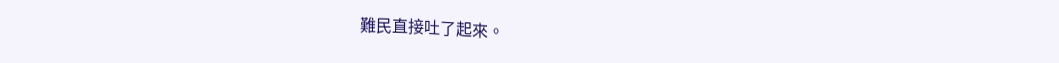難民直接吐了起來。